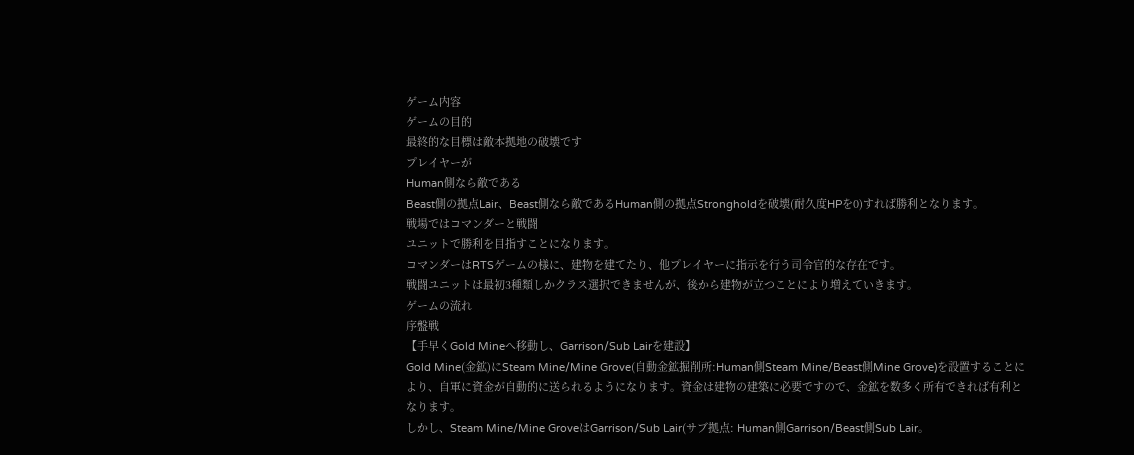ゲーム内容
ゲームの目的
最終的な目標は敵本拠地の破壊です
プレイヤーが
Human側なら敵である
Beast側の拠点Lair、Beast側なら敵であるHuman側の拠点Strongholdを破壊(耐久度HPを0)すれば勝利となります。
戦場ではコマンダーと戦闘
ユニットで勝利を目指すことになります。
コマンダーはRTSゲームの様に、建物を建てたり、他プレイヤーに指示を行う司令官的な存在です。
戦闘ユニットは最初3種類しかクラス選択できませんが、後から建物が立つことにより増えていきます。
ゲームの流れ
序盤戦
【手早くGold Mineへ移動し、Garrison/Sub Lairを建設】
Gold Mine(金鉱)にSteam Mine/Mine Grove(自動金鉱掘削所:Human側Steam Mine/Beast側Mine Grove)を設置することにより、自軍に資金が自動的に送られるようになります。資金は建物の建築に必要ですので、金鉱を数多く所有できれば有利となります。
しかし、Steam Mine/Mine GroveはGarrison/Sub Lair(サブ拠点: Human側Garrison/Beast側Sub Lair。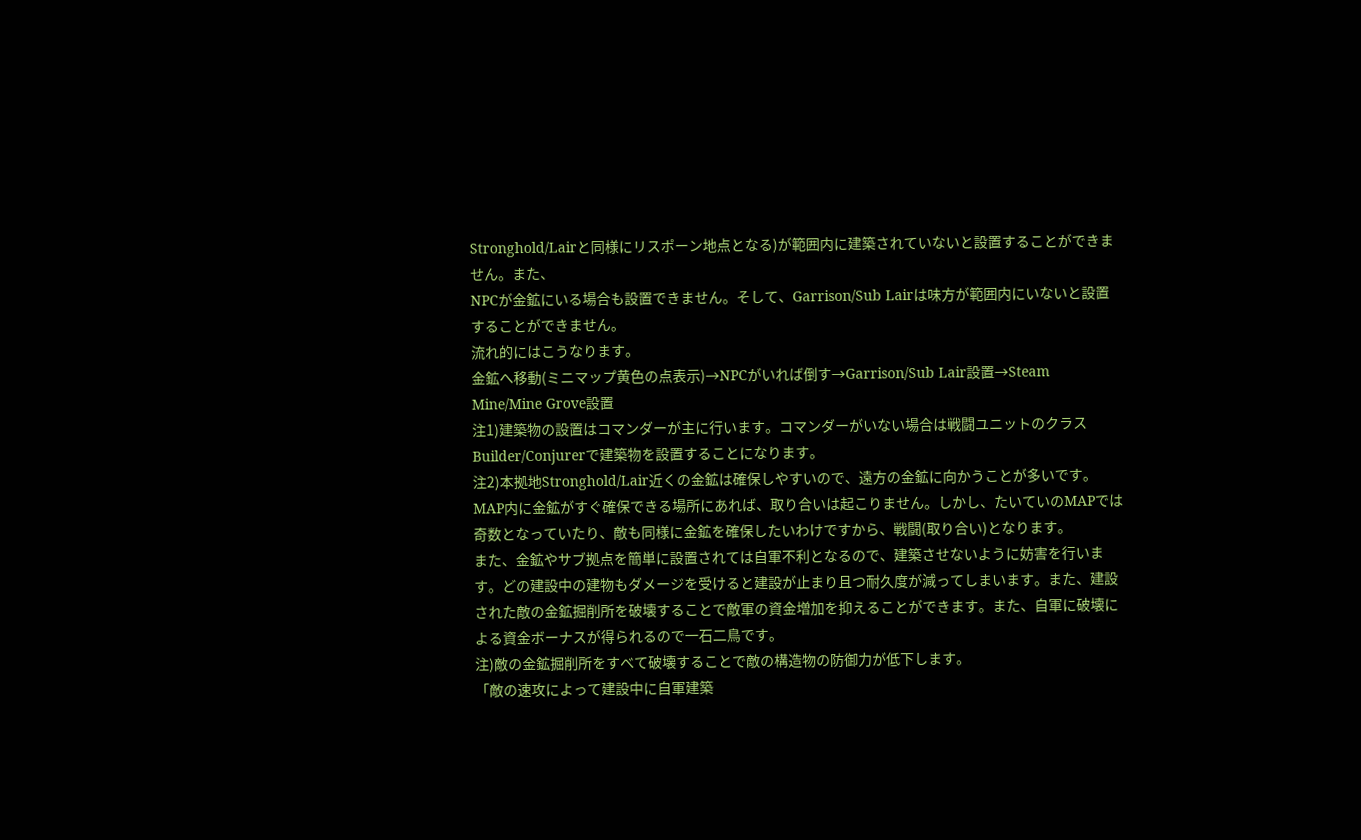Stronghold/Lairと同様にリスポーン地点となる)が範囲内に建築されていないと設置することができません。また、
NPCが金鉱にいる場合も設置できません。そして、Garrison/Sub Lairは味方が範囲内にいないと設置することができません。
流れ的にはこうなります。
金鉱へ移動(ミニマップ黄色の点表示)→NPCがいれば倒す→Garrison/Sub Lair設置→Steam Mine/Mine Grove設置
注1)建築物の設置はコマンダーが主に行います。コマンダーがいない場合は戦闘ユニットのクラスBuilder/Conjurerで建築物を設置することになります。
注2)本拠地Stronghold/Lair近くの金鉱は確保しやすいので、遠方の金鉱に向かうことが多いです。
MAP内に金鉱がすぐ確保できる場所にあれば、取り合いは起こりません。しかし、たいていのMAPでは奇数となっていたり、敵も同様に金鉱を確保したいわけですから、戦闘(取り合い)となります。
また、金鉱やサブ拠点を簡単に設置されては自軍不利となるので、建築させないように妨害を行います。どの建設中の建物もダメージを受けると建設が止まり且つ耐久度が減ってしまいます。また、建設された敵の金鉱掘削所を破壊することで敵軍の資金増加を抑えることができます。また、自軍に破壊による資金ボーナスが得られるので一石二鳥です。
注)敵の金鉱掘削所をすべて破壊することで敵の構造物の防御力が低下します。
「敵の速攻によって建設中に自軍建築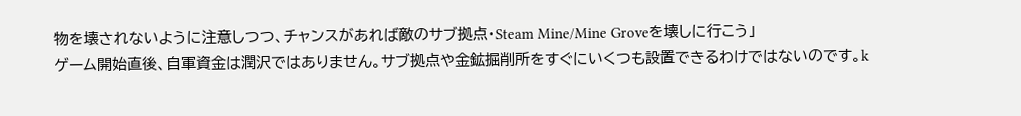物を壊されないように注意しつつ、チャンスがあれば敵のサブ拠点・Steam Mine/Mine Groveを壊しに行こう」
ゲーム開始直後、自軍資金は潤沢ではありません。サブ拠点や金鉱掘削所をすぐにいくつも設置できるわけではないのです。k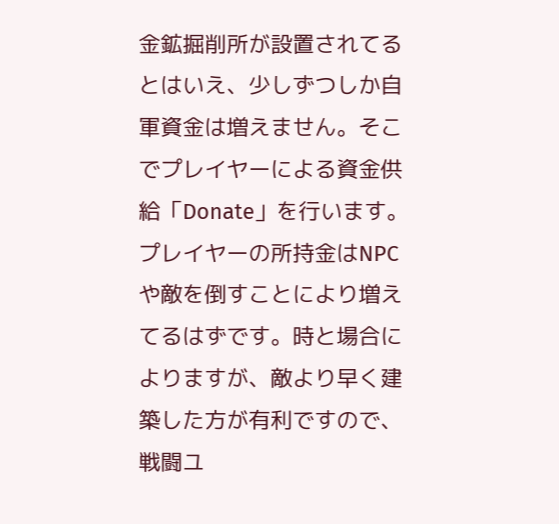金鉱掘削所が設置されてるとはいえ、少しずつしか自軍資金は増えません。そこでプレイヤーによる資金供給「Donate」を行います。プレイヤーの所持金はNPCや敵を倒すことにより増えてるはずです。時と場合によりますが、敵より早く建築した方が有利ですので、戦闘ユ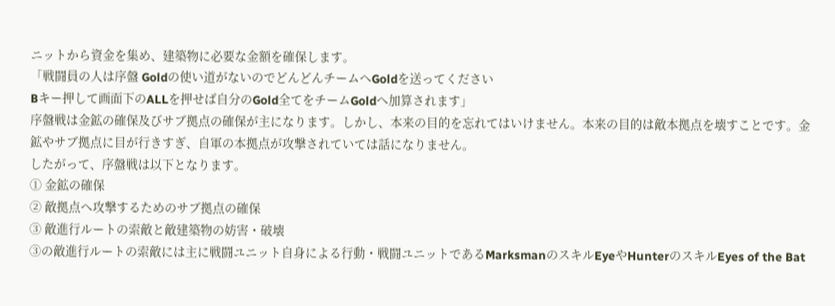ニットから資金を集め、建築物に必要な金額を確保します。
「戦闘員の人は序盤 Goldの使い道がないのでどんどんチームへGoldを送ってください
Bキー押して画面下のALLを押せば自分のGold全てをチームGoldへ加算されます」
序盤戦は金鉱の確保及びサブ拠点の確保が主になります。しかし、本来の目的を忘れてはいけません。本来の目的は敵本拠点を壊すことです。金鉱やサブ拠点に目が行きすぎ、自軍の本拠点が攻撃されていては話になりません。
したがって、序盤戦は以下となります。
① 金鉱の確保
② 敵拠点へ攻撃するためのサブ拠点の確保
③ 敵進行ルートの索敵と敵建築物の妨害・破壊
③の敵進行ルートの索敵には主に戦闘ユニット自身による行動・戦闘ユニットであるMarksmanのスキルEyeやHunterのスキルEyes of the Bat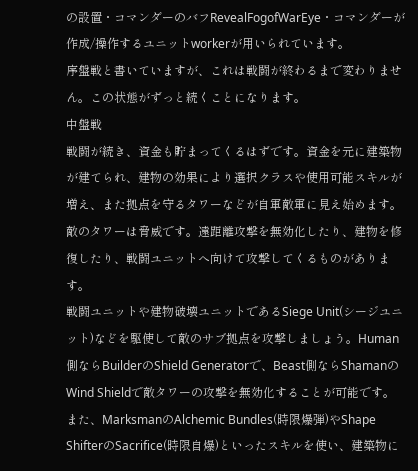の設置・コマンダーのバフRevealFogofWarEye・コマンダーが作成/操作するユニットworkerが用いられています。
序盤戦と書いていますが、これは戦闘が終わるまで変わりません。この状態がずっと続くことになります。
中盤戦
戦闘が続き、資金も貯まってくるはずです。資金を元に建築物が建てられ、建物の効果により選択クラスや使用可能スキルが増え、また拠点を守るタワーなどが自軍敵軍に見え始めます。敵のタワーは脅威です。遠距離攻撃を無効化したり、建物を修復したり、戦闘ユニットへ向けて攻撃してくるものがあります。
戦闘ユニットや建物破壊ユニットであるSiege Unit(シージユニット)などを駆使して敵のサブ拠点を攻撃しましょう。Human側ならBuilderのShield Generatorで、Beast側ならShamanのWind Shieldで敵タワーの攻撃を無効化することが可能です。また、MarksmanのAlchemic Bundles(時限爆弾)やShape ShifterのSacrifice(時限自爆)といったスキルを使い、建築物に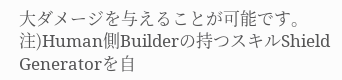大ダメージを与えることが可能です。
注)Human側Builderの持つスキルShield Generatorを自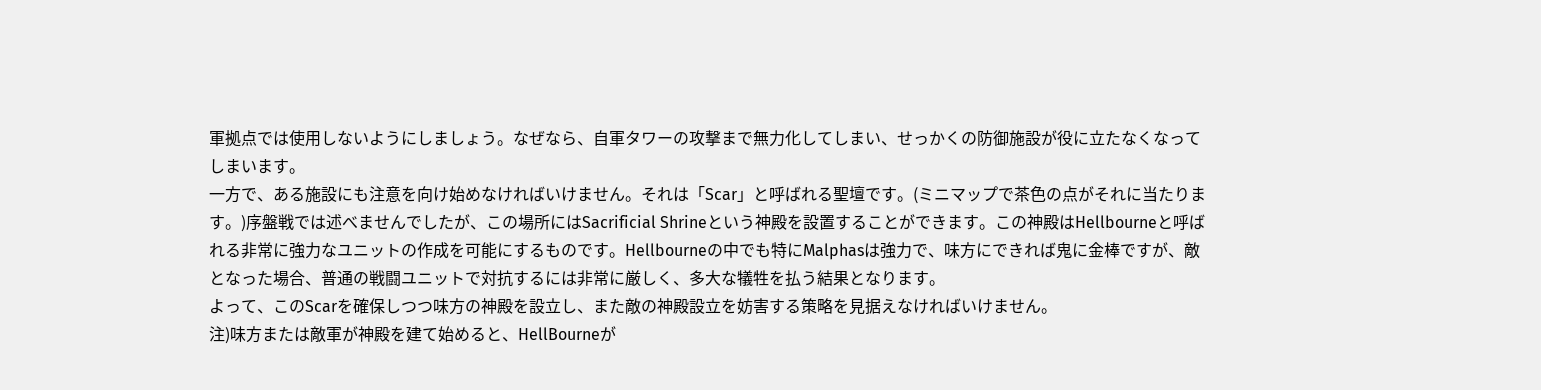軍拠点では使用しないようにしましょう。なぜなら、自軍タワーの攻撃まで無力化してしまい、せっかくの防御施設が役に立たなくなってしまいます。
一方で、ある施設にも注意を向け始めなければいけません。それは「Scar」と呼ばれる聖壇です。(ミニマップで茶色の点がそれに当たります。)序盤戦では述べませんでしたが、この場所にはSacrificial Shrineという神殿を設置することができます。この神殿はHellbourneと呼ばれる非常に強力なユニットの作成を可能にするものです。Hellbourneの中でも特にMalphasは強力で、味方にできれば鬼に金棒ですが、敵となった場合、普通の戦闘ユニットで対抗するには非常に厳しく、多大な犠牲を払う結果となります。
よって、このScarを確保しつつ味方の神殿を設立し、また敵の神殿設立を妨害する策略を見据えなければいけません。
注)味方または敵軍が神殿を建て始めると、HellBourneが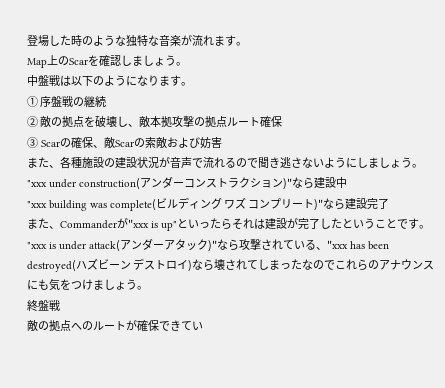登場した時のような独特な音楽が流れます。
Map上のScarを確認しましょう。
中盤戦は以下のようになります。
① 序盤戦の継続
② 敵の拠点を破壊し、敵本拠攻撃の拠点ルート確保
③ Scarの確保、敵Scarの索敵および妨害
また、各種施設の建設状況が音声で流れるので聞き逃さないようにしましょう。
"xxx under construction(アンダーコンストラクション)"なら建設中
"xxx building was complete(ビルディング ワズ コンプリート)"なら建設完了
また、Commanderが"xxx is up"といったらそれは建設が完了したということです。
"xxx is under attack(アンダーアタック)"なら攻撃されている、"xxx has been destroyed(ハズビーン デストロイ)なら壊されてしまったなのでこれらのアナウンスにも気をつけましょう。
終盤戦
敵の拠点へのルートが確保できてい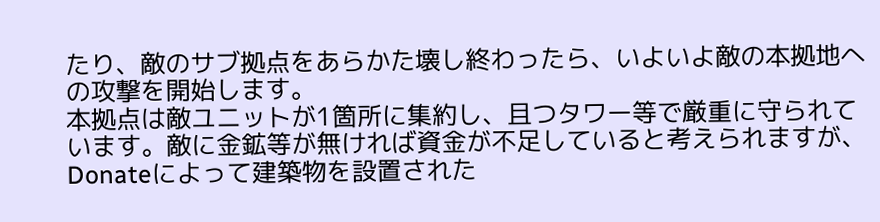たり、敵のサブ拠点をあらかた壊し終わったら、いよいよ敵の本拠地への攻撃を開始します。
本拠点は敵ユニットが1箇所に集約し、且つタワー等で厳重に守られています。敵に金鉱等が無ければ資金が不足していると考えられますが、Donateによって建築物を設置された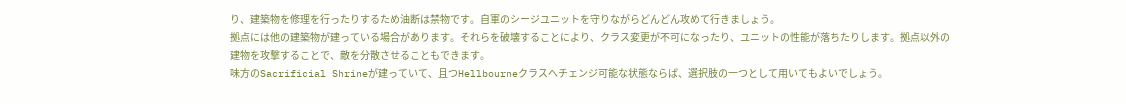り、建築物を修理を行ったりするため油断は禁物です。自軍のシージユニットを守りながらどんどん攻めて行きましょう。
拠点には他の建築物が建っている場合があります。それらを破壊することにより、クラス変更が不可になったり、ユニットの性能が落ちたりします。拠点以外の建物を攻撃することで、敵を分散させることもできます。
味方のSacrificial Shrineが建っていて、且つHellbourneクラスへチェンジ可能な状態ならば、選択肢の一つとして用いてもよいでしょう。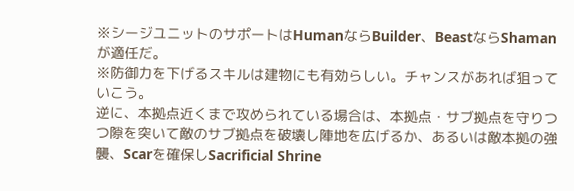※シージユニットのサポートはHumanならBuilder、BeastならShamanが適任だ。
※防御力を下げるスキルは建物にも有効らしい。チャンスがあれば狙っていこう。
逆に、本拠点近くまで攻められている場合は、本拠点・サブ拠点を守りつつ隙を突いて敵のサブ拠点を破壊し陣地を広げるか、あるいは敵本拠の強襲、Scarを確保しSacrificial Shrine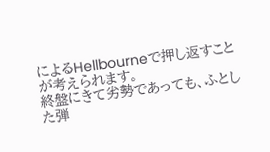によるHellbourneで押し返すことが考えられます。
終盤にきて劣勢であっても、ふとした弾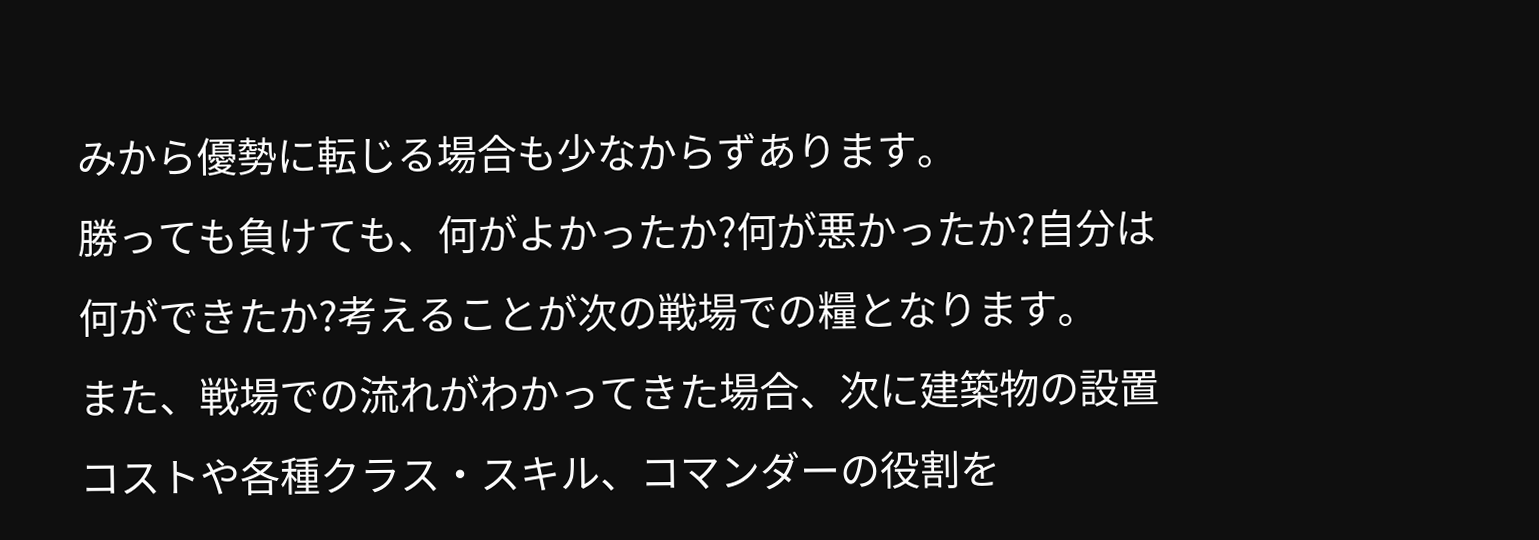みから優勢に転じる場合も少なからずあります。
勝っても負けても、何がよかったか?何が悪かったか?自分は何ができたか?考えることが次の戦場での糧となります。
また、戦場での流れがわかってきた場合、次に建築物の設置コストや各種クラス・スキル、コマンダーの役割を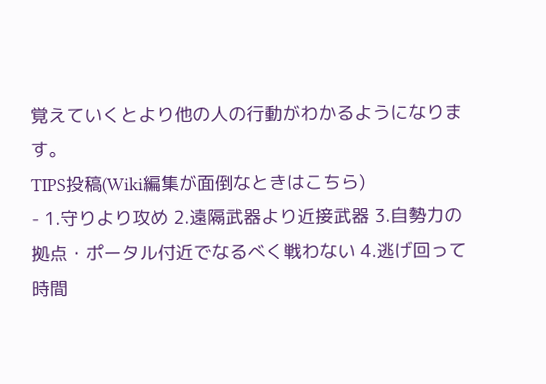覚えていくとより他の人の行動がわかるようになります。
TIPS投稿(Wiki編集が面倒なときはこちら)
- 1.守りより攻め 2.遠隔武器より近接武器 3.自勢力の拠点・ポータル付近でなるべく戦わない 4.逃げ回って時間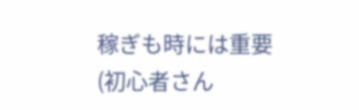稼ぎも時には重要 (初心者さん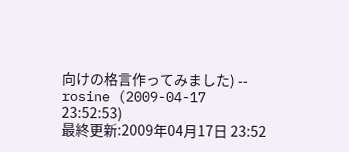向けの格言作ってみました) -- rosine (2009-04-17 23:52:53)
最終更新:2009年04月17日 23:52